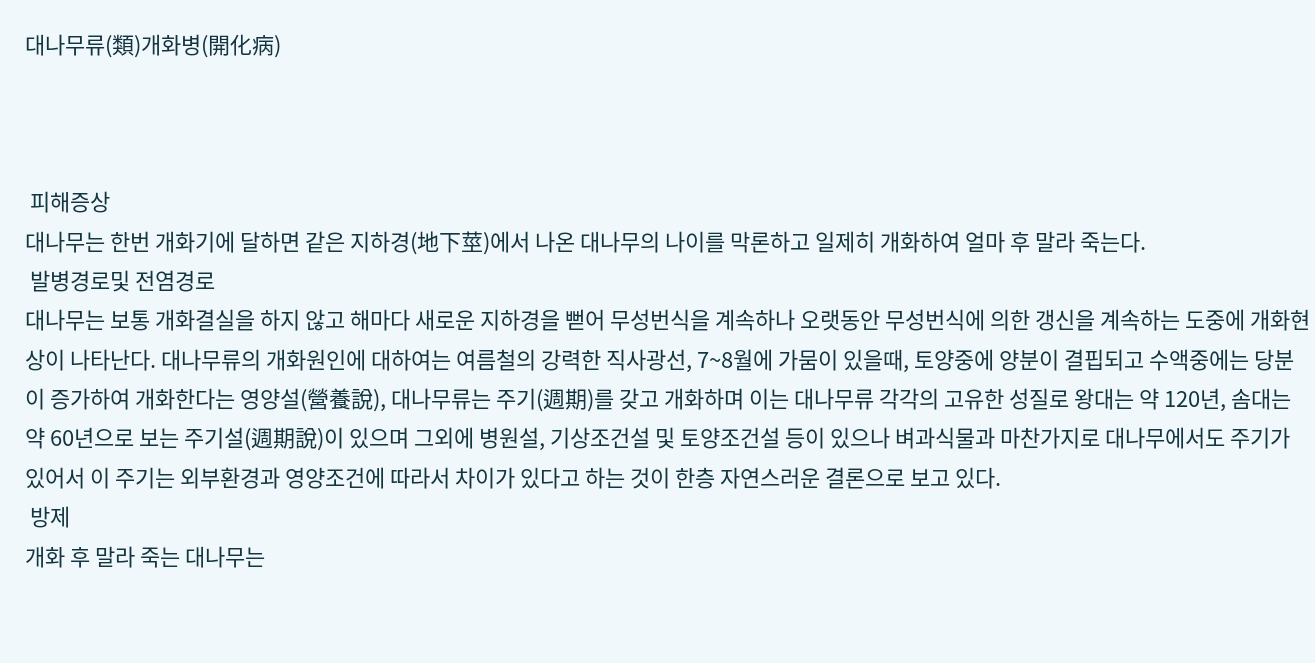대나무류(類)개화병(開化病)



 피해증상
대나무는 한번 개화기에 달하면 같은 지하경(地下莖)에서 나온 대나무의 나이를 막론하고 일제히 개화하여 얼마 후 말라 죽는다.
 발병경로및 전염경로
대나무는 보통 개화결실을 하지 않고 해마다 새로운 지하경을 뻗어 무성번식을 계속하나 오랫동안 무성번식에 의한 갱신을 계속하는 도중에 개화현상이 나타난다. 대나무류의 개화원인에 대하여는 여름철의 강력한 직사광선, 7~8월에 가뭄이 있을때, 토양중에 양분이 결핍되고 수액중에는 당분이 증가하여 개화한다는 영양설(營養說), 대나무류는 주기(週期)를 갖고 개화하며 이는 대나무류 각각의 고유한 성질로 왕대는 약 120년, 솜대는 약 60년으로 보는 주기설(週期說)이 있으며 그외에 병원설, 기상조건설 및 토양조건설 등이 있으나 벼과식물과 마찬가지로 대나무에서도 주기가 있어서 이 주기는 외부환경과 영양조건에 따라서 차이가 있다고 하는 것이 한층 자연스러운 결론으로 보고 있다.
 방제
개화 후 말라 죽는 대나무는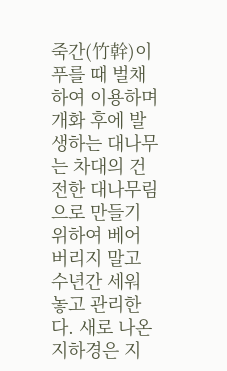죽간(竹幹)이 푸를 때 벌채하여 이용하며 개화 후에 발생하는 대나무는 차대의 건전한 대나무림으로 만들기 위하여 베어 버리지 말고 수년간 세워 놓고 관리한다. 새로 나온 지하경은 지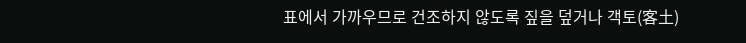표에서 가까우므로 건조하지 않도록 짚을 덮거나 객토(客土)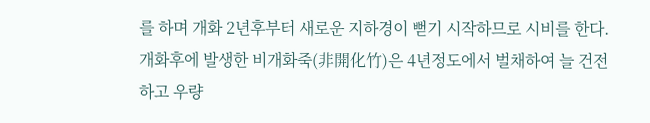를 하며 개화 2년후부터 새로운 지하경이 뻗기 시작하므로 시비를 한다. 개화후에 발생한 비개화죽(非開化竹)은 4년정도에서 벌채하여 늘 건전하고 우량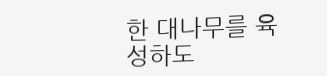한 대나무를 육성하도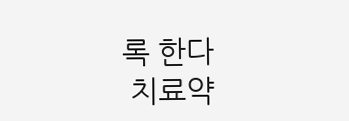록 한다
 치료약